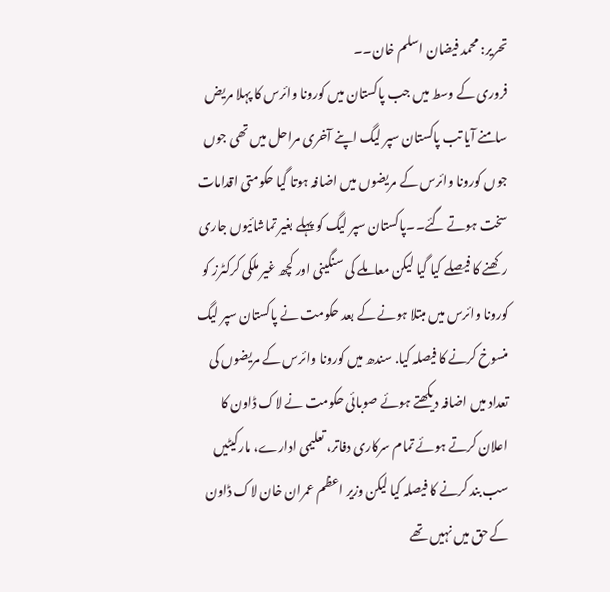تحریر: محمد فیضان اسلم خان۔۔
فروری کے وسط میں جب پاکستان میں کورونا وائرس کا پہلا مریض سامنے آیا تب پاکستان سپر لیگ اپنے آخری مراحل میں تھی جوں جوں کورونا وائرس کے مریضوں میں اضافہ ہوتا گیا حکومتی اقدامات سخت ہوتے گئے۔۔پاکستان سپر لیگ کو پہلے بغیر تماشائیوں جاری رکھنے کا فیصلے کیا گیا لیکن معاملے کی سنگینی اور کچھ غیر ملکی کرکٹرز کو کورونا وائرس میں مبتلا ہونے کے بعد حکومت نے پاکستان سپر لیگ منسوخ کرنے کا فیصلہ کیا. سندھ میں کورونا وائرس کے مریضوں کی تعداد میں اضافہ دیکھتے ہوئے صوبائی حکومت نے لاک ڈاون کا اعلان کرتے ہوئے تمام سرکاری دفاتر، تعلیمی ادارے، مارکیٹیں سب بند کرنے کا فیصلہ کیا لیکن وزیر اعظم عمران خان لاک ڈاون کے حق میں نہیں تھے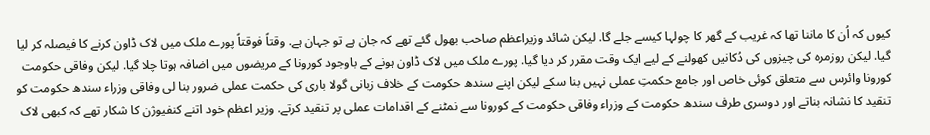کیوں کہ اُن کا ماننا تھا کہ غریب کے گھر کا چولہا کیسے جلے گا. لیکن شائد وزیراعظم صاحب بھول گئے تھے کہ جان ہے تو جہان ہے. وقتاً فوقتاً پورے ملک میں لاک ڈاون کرنے کا فیصلہ کر لیا گیا. لیکن روزمرہ کی چیزوں کی دُکانیں کھولنے کے لیے ایک وقت مقرر کر دیا گیا. پورے ملک میں لاک ڈاون ہونے کے باوجود کورونا کے مریضوں میں اضافہ ہوتا چلا گیا. لیکن وفاقی حکومت کورونا وائرس سے متعلق کوئی خاص اور جامع حکمتِ عملی نہیں بنا سکے لیکن اپنے سندھ حکومت کے خلاف زبانی گولا باری کی حکمت عملی ضرور بنا لی وفاقی وزراء سندھ حکومت کو تنقید کا نشانہ بناتے اور دوسری طرف سندھ حکومت کے وزراء وفاقی حکومت کے کورونا سے نمٹنے کے اقدامات عملی پر تنقید کرتے. وزیر اعظم خود اتنے کنفیوژن کا شکار تھے کہ کبھی لاک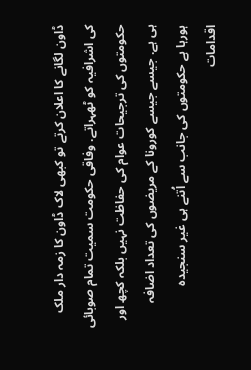ڈاون لگانے کا اعلان کرتے تو کبھی لاک ڈاون کا زمہ دار ملک کی اشرافیہ کو ٹھہراتے. وفاقی حکومت سمیت تمام صوبائی حکومتوں کی ترجیحات عوام کی حفاظت نہیں بلکہ کچھ اور ہی ہے. جیسے جیسے کورونا کے مریضوں کی تعداد اضافہ ہورہا ہے حکومتوں کی جانب سے اُتنے ہی غیر سنجیدہ اقدامات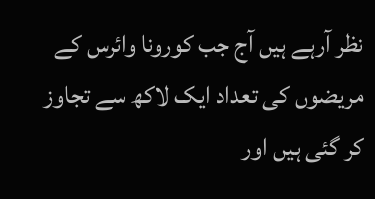نظر آرہے ہیں آج جب کورونا وائرس کے مریضوں کی تعداد ایک لاکھ سے تجاوز کر گئی ہیں اور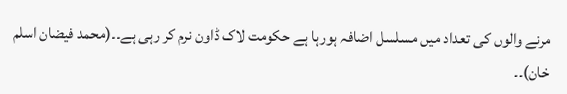مرنے والوں کی تعداد میں مسلسل اضافہ ہورہا ہے حکومت لاک ڈاون نرم کر رہی ہے۔۔(محمد فیضان اسلم خان)۔۔